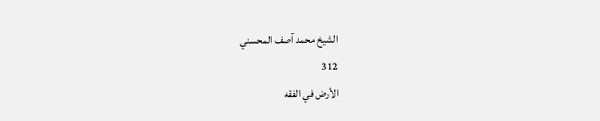الشيخ محمد آصف المحسني
312
الأرض في الفقه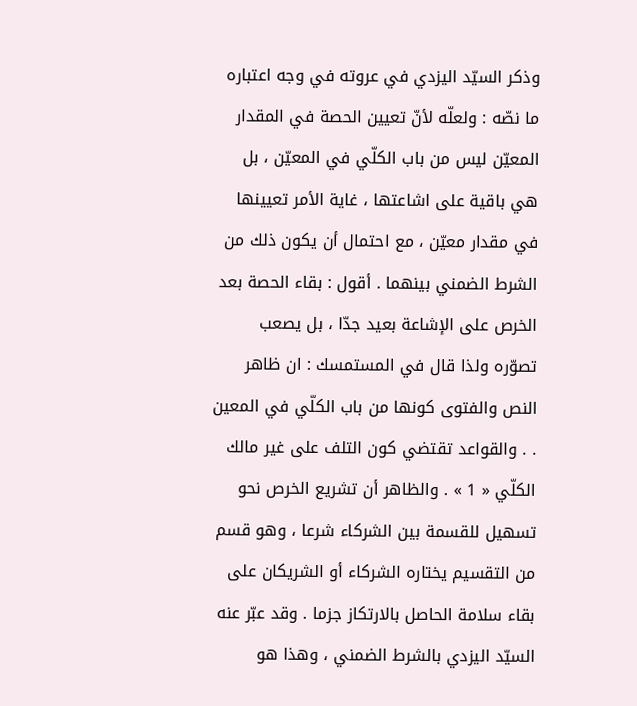وذكر السيّد اليزدي في عروته في وجه اعتباره ما نصّه : ولعلّه لأنّ تعيين الحصة في المقدار المعيّن ليس من باب الكلّي في المعيّن ، بل هي باقية على اشاعتها ، غاية الأمر تعيينها في مقدار معيّن ، مع احتمال أن يكون ذلك من الشرط الضمني بينهما . أقول : بقاء الحصة بعد الخرص على الإشاعة بعيد جدّا ، بل يصعب تصوّره ولذا قال في المستمسك : ان ظاهر النص والفتوى كونها من باب الكلّي في المعين . . والقواعد تقتضي كون التلف على غير مالك الكلّي « 1 » . والظاهر أن تشريع الخرص نحو تسهيل للقسمة بين الشركاء شرعا ، وهو قسم من التقسيم يختاره الشركاء أو الشريكان على بقاء سلامة الحاصل بالارتكاز جزما . وقد عبّر عنه السيّد اليزدي بالشرط الضمني ، وهذا هو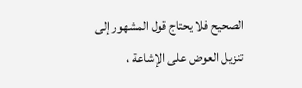الصحيح فلا يحتاج قول المشهور إلى تنزيل العوض على الإشاعة ،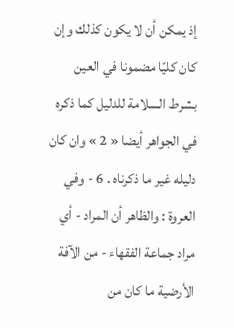إذ يمكن أن لا يكون كذلك وإن كان كليّا مضمونا في العين بشرط السلامة للدليل كما ذكره في الجواهر أيضا « 2 » وان كان دليله غير ما ذكرناه . 6 - وفي العروة : والظاهر أن المراد - أي مراد جماعة الفقهاء - من الآفة الأرضية ما كان من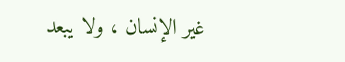غير الإنسان ، ولا يبعد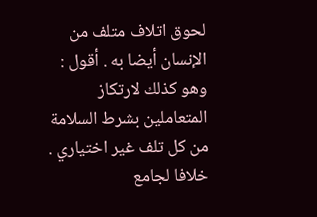لحوق اتلاف متلف من الإنسان أيضا به . أقول : وهو كذلك لارتكاز المتعاملين بشرط السلامة من كل تلف غير اختياري . خلافا لجامع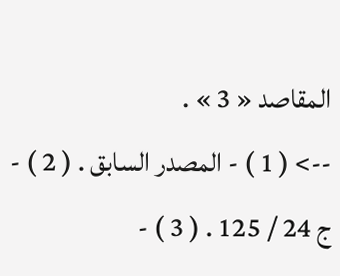المقاصد « 3 » .
--> ( 1 ) - المصدر السابق . ( 2 ) - ج 24 / 125 . ( 3 ) -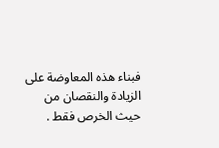فبناء هذه المعاوضة على الزيادة والنقصان من حيث الخرص فقط .